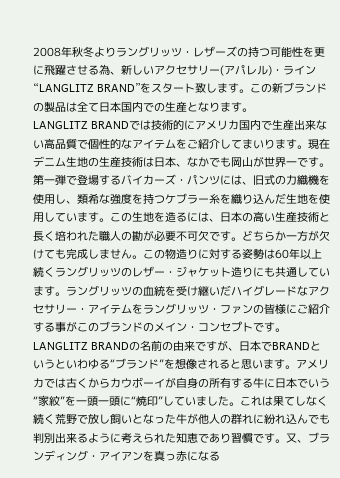2008年秋冬よりラングリッツ・レザーズの持つ可能性を更に飛躍させる為、新しいアクセサリー(アパレル)・ライン“LANGLITZ BRAND”をスタート致します。この新ブランドの製品は全て日本国内での生産となります。
LANGLITZ BRANDでは技術的にアメリカ国内で生産出来ない高品質で個性的なアイテムをご紹介してまいります。現在デニム生地の生産技術は日本、なかでも岡山が世界一です。第一弾で登場するバイカーズ・パンツには、旧式の力織機を使用し、類希な強度を持つケブラー糸を織り込んだ生地を使用しています。この生地を造るには、日本の高い生産技術と長く培われた職人の勘が必要不可欠です。どちらか一方が欠けても完成しません。この物造りに対する姿勢は60年以上続くラングリッツのレザー・ジャケット造りにも共通しています。ラングリッツの血統を受け継いだハイグレードなアクセサリー・アイテムをラングリッツ・ファンの皆様にご紹介する事がこのブランドのメイン・コンセプトです。
LANGLITZ BRANDの名前の由来ですが、日本でBRANDというといわゆる“ブランド”を想像されると思います。アメリカでは古くからカウボーイが自身の所有する牛に日本でいう“家紋”を一頭一頭に“焼印”していました。これは果てしなく続く荒野で放し飼いとなった牛が他人の群れに紛れ込んでも判別出来るように考えられた知恵であり習慣です。又、ブランディング・アイアンを真っ赤になる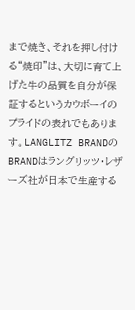まで焼き、それを押し付ける“焼印”は、大切に育て上げた牛の品質を自分が保証するというカウボーイのプライドの表れでもあります。LANGLITZ BRANDのBRANDはラングリッツ・レザーズ社が日本で生産する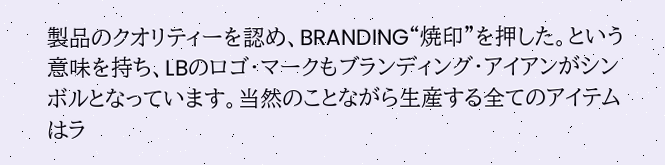製品のクオリティーを認め、BRANDING“焼印”を押した。という意味を持ち、LBのロゴ・マークもブランディング・アイアンがシンボルとなっています。当然のことながら生産する全てのアイテムはラ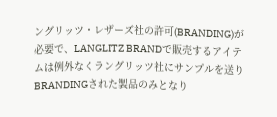ングリッツ・レザーズ社の許可(BRANDING)が必要で、LANGLITZ BRANDで販売するアイテムは例外なくラングリッツ社にサンプルを送りBRANDINGされた製品のみとなり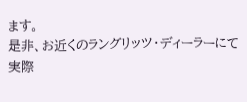ます。
是非、お近くのラングリッツ・ディーラーにて実際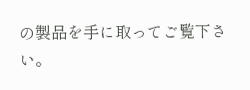の製品を手に取ってご覧下さい。